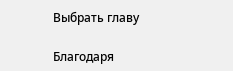Выбрать главу

Благодаря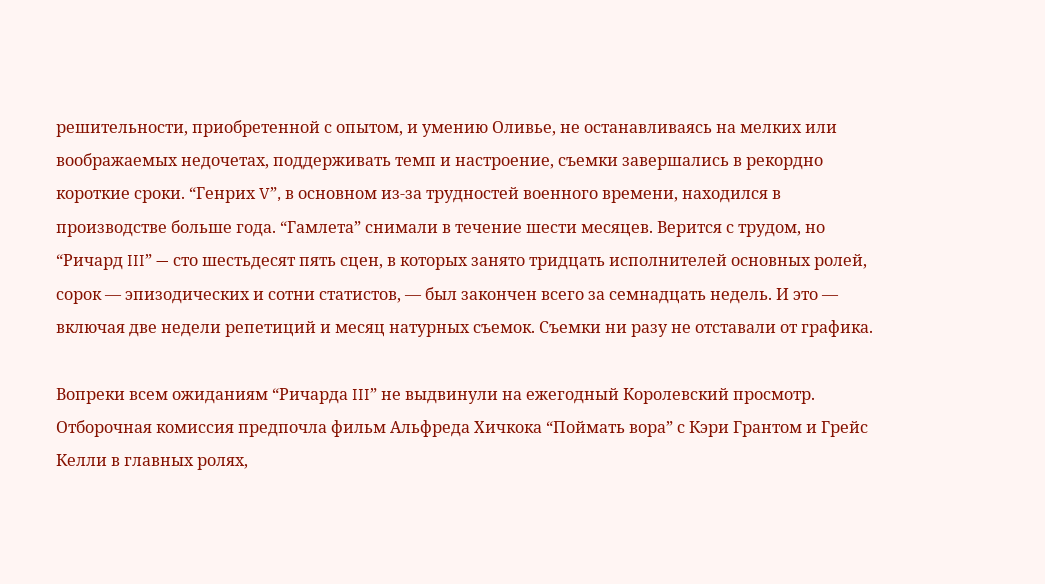решительности, приобретенной с опытом, и умению Оливье, не останавливаясь на мелких или воображаемых недочетах, поддерживать темп и настроение, съемки завершались в рекордно короткие сроки. “Генрих V”, в основном из-за трудностей военного времени, находился в производстве больше года. “Гамлета” снимали в течение шести месяцев. Верится с трудом, но “Ричард III” — сто шестьдесят пять сцен, в которых занято тридцать исполнителей основных ролей, сорок — эпизодических и сотни статистов, — был закончен всего за семнадцать недель. И это — включая две недели репетиций и месяц натурных съемок. Съемки ни разу не отставали от графика.

Вопреки всем ожиданиям “Ричарда III” не выдвинули на ежегодный Королевский просмотр. Отборочная комиссия предпочла фильм Альфреда Хичкока “Поймать вора” с Кэри Грантом и Грейс Келли в главных ролях,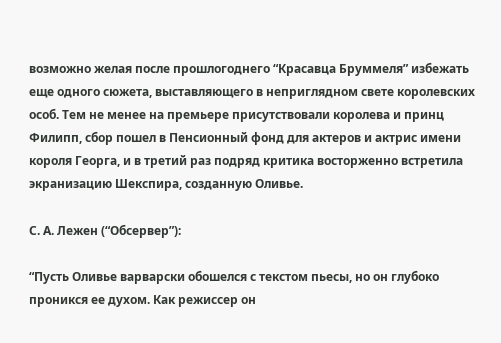возможно желая после прошлогоднего “Красавца Бруммеля” избежать еще одного сюжета, выставляющего в неприглядном свете королевских особ. Тем не менее на премьере присутствовали королева и принц Филипп, сбор пошел в Пенсионный фонд для актеров и актрис имени короля Георга, и в третий раз подряд критика восторженно встретила экранизацию Шекспира, созданную Оливье.

С. А. Лежен (“Обсервер”):

“Пусть Оливье варварски обошелся с текстом пьесы, но он глубоко проникся ее духом. Как режиссер он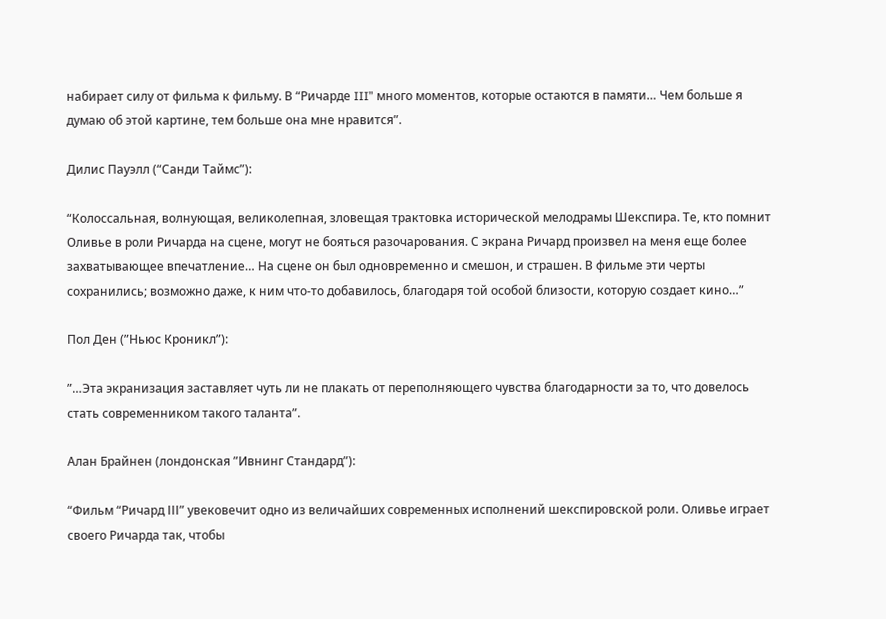набирает силу от фильма к фильму. В “Ричарде III” много моментов, которые остаются в памяти… Чем больше я думаю об этой картине, тем больше она мне нравится”.

Дилис Пауэлл (“Санди Таймс”):

“Колоссальная, волнующая, великолепная, зловещая трактовка исторической мелодрамы Шекспира. Те, кто помнит Оливье в роли Ричарда на сцене, могут не бояться разочарования. С экрана Ричард произвел на меня еще более захватывающее впечатление… На сцене он был одновременно и смешон, и страшен. В фильме эти черты сохранились; возможно даже, к ним что-то добавилось, благодаря той особой близости, которую создает кино…”

Пол Ден (”Ньюс Кроникл”):

”…Эта экранизация заставляет чуть ли не плакать от переполняющего чувства благодарности за то, что довелось стать современником такого таланта”.

Алан Брайнен (лондонская ”Ивнинг Стандард”):

“Фильм “Ричард ІІІ” увековечит одно из величайших современных исполнений шекспировской роли. Оливье играет своего Ричарда так, чтобы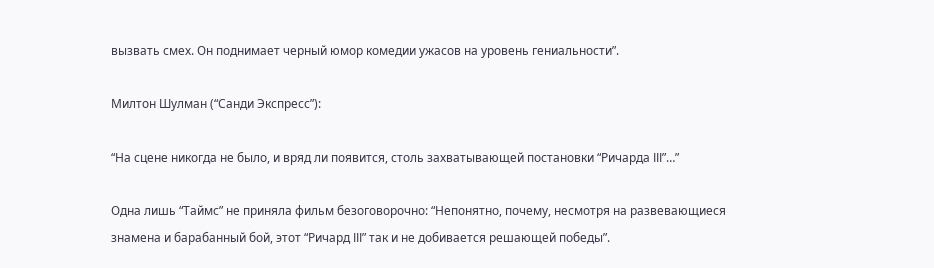вызвать смех. Он поднимает черный юмор комедии ужасов на уровень гениальности”.

Милтон Шулман (“Санди Экспресс”):

“На сцене никогда не было, и вряд ли появится, столь захватывающей постановки “Ричарда ІІІ”…”

Одна лишь “Таймс” не приняла фильм безоговорочно: “Непонятно, почему, несмотря на развевающиеся знамена и барабанный бой, этот “Ричард ІІІ” так и не добивается решающей победы”.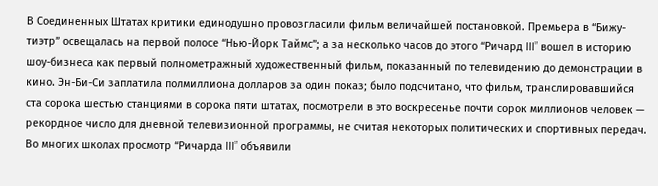В Соединенных Штатах критики единодушно провозгласили фильм величайшей постановкой. Премьера в “Бижу-тиэтр” освещалась на первой полосе “Нью-Йорк Таймс”; а за несколько часов до этого “Ричард III” вошел в историю шоу-бизнеса как первый полнометражный художественный фильм, показанный по телевидению до демонстрации в кино. Эн-Би-Си заплатила полмиллиона долларов за один показ; было подсчитано, что фильм, транслировавшийся ста сорока шестью станциями в сорока пяти штатах, посмотрели в это воскресенье почти сорок миллионов человек — рекордное число для дневной телевизионной программы, не считая некоторых политических и спортивных передач. Во многих школах просмотр “Ричарда III” объявили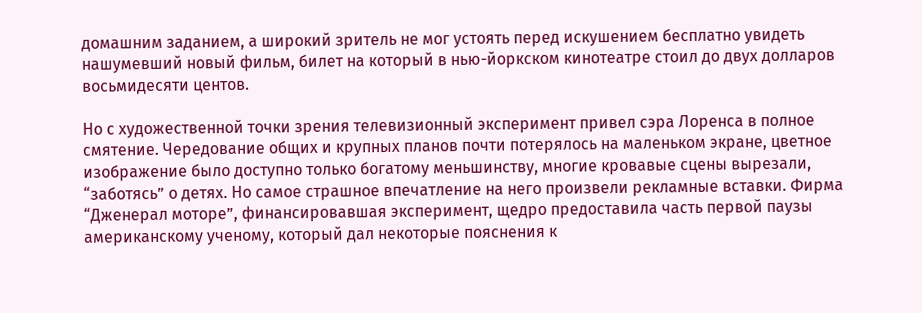домашним заданием, а широкий зритель не мог устоять перед искушением бесплатно увидеть нашумевший новый фильм, билет на который в нью-йоркском кинотеатре стоил до двух долларов восьмидесяти центов.

Но с художественной точки зрения телевизионный эксперимент привел сэра Лоренса в полное смятение. Чередование общих и крупных планов почти потерялось на маленьком экране, цветное изображение было доступно только богатому меньшинству, многие кровавые сцены вырезали, “заботясь” о детях. Но самое страшное впечатление на него произвели рекламные вставки. Фирма “Дженерал моторе”, финансировавшая эксперимент, щедро предоставила часть первой паузы американскому ученому, который дал некоторые пояснения к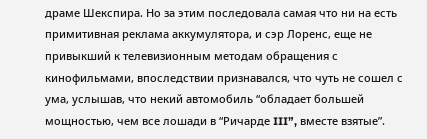драме Шекспира. Но за этим последовала самая что ни на есть примитивная реклама аккумулятора, и сэр Лоренс, еще не привыкший к телевизионным методам обращения с кинофильмами, впоследствии признавался, что чуть не сошел с ума, услышав, что некий автомобиль “обладает большей мощностью, чем все лошади в “Ричарде III”, вместе взятые”.